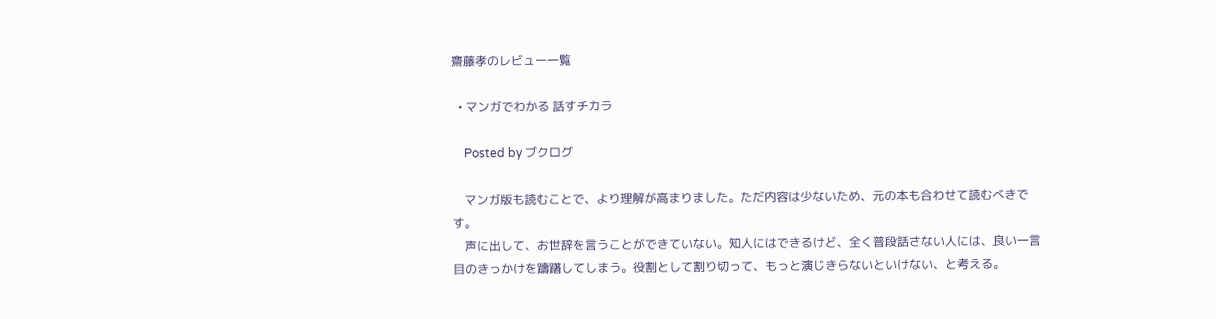齋藤孝のレビュー一覧

  • マンガでわかる 話すチカラ

    Posted by ブクログ

    マンガ版も読むことで、より理解が高まりました。ただ内容は少ないため、元の本も合わせて読むべきです。
    声に出して、お世辞を言うことができていない。知人にはできるけど、全く普段話さない人には、良い一言目のきっかけを躊躇してしまう。役割として割り切って、もっと演じきらないといけない、と考える。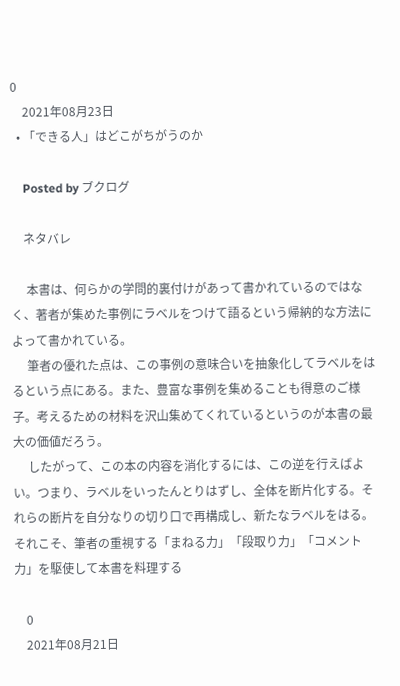0
    2021年08月23日
  • 「できる人」はどこがちがうのか

    Posted by ブクログ

    ネタバレ

     本書は、何らかの学問的裏付けがあって書かれているのではなく、著者が集めた事例にラベルをつけて語るという帰納的な方法によって書かれている。
     筆者の優れた点は、この事例の意味合いを抽象化してラベルをはるという点にある。また、豊富な事例を集めることも得意のご様子。考えるための材料を沢山集めてくれているというのが本書の最大の価値だろう。
     したがって、この本の内容を消化するには、この逆を行えばよい。つまり、ラベルをいったんとりはずし、全体を断片化する。それらの断片を自分なりの切り口で再構成し、新たなラベルをはる。それこそ、筆者の重視する「まねる力」「段取り力」「コメント力」を駆使して本書を料理する

    0
    2021年08月21日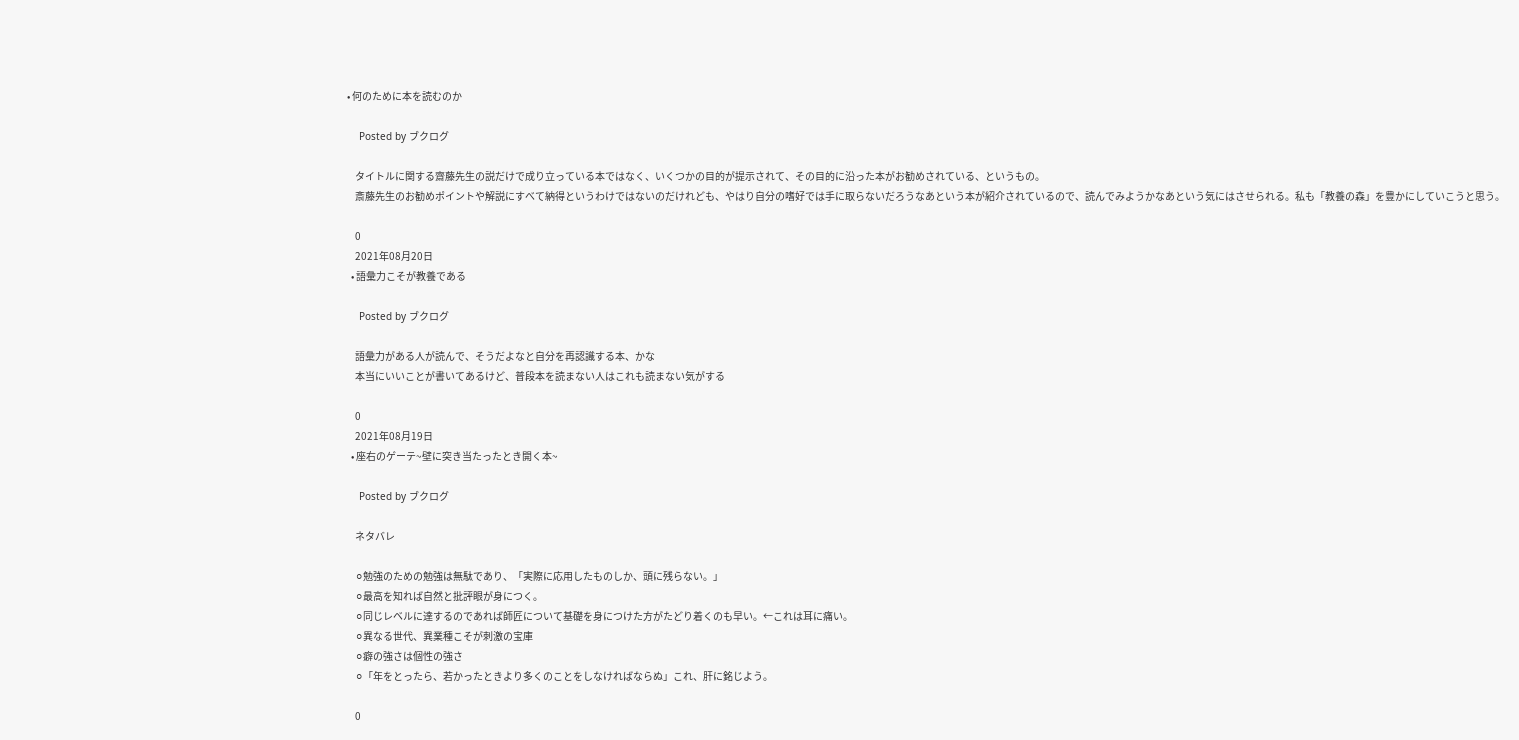• 何のために本を読むのか

    Posted by ブクログ

    タイトルに関する齋藤先生の説だけで成り立っている本ではなく、いくつかの目的が提示されて、その目的に沿った本がお勧めされている、というもの。
    斎藤先生のお勧めポイントや解説にすべて納得というわけではないのだけれども、やはり自分の嗜好では手に取らないだろうなあという本が紹介されているので、読んでみようかなあという気にはさせられる。私も「教養の森」を豊かにしていこうと思う。

    0
    2021年08月20日
  • 語彙力こそが教養である

    Posted by ブクログ

    語彙力がある人が読んで、そうだよなと自分を再認識する本、かな
    本当にいいことが書いてあるけど、普段本を読まない人はこれも読まない気がする

    0
    2021年08月19日
  • 座右のゲーテ~壁に突き当たったとき開く本~

    Posted by ブクログ

    ネタバレ

    ⚪勉強のための勉強は無駄であり、「実際に応用したものしか、頭に残らない。」
    ⚪最高を知れば自然と批評眼が身につく。
    ⚪同じレベルに達するのであれば師匠について基礎を身につけた方がたどり着くのも早い。←これは耳に痛い。
    ⚪異なる世代、異業種こそが刺激の宝庫
    ⚪癖の強さは個性の強さ
    ⚪「年をとったら、若かったときより多くのことをしなければならぬ」これ、肝に銘じよう。

    0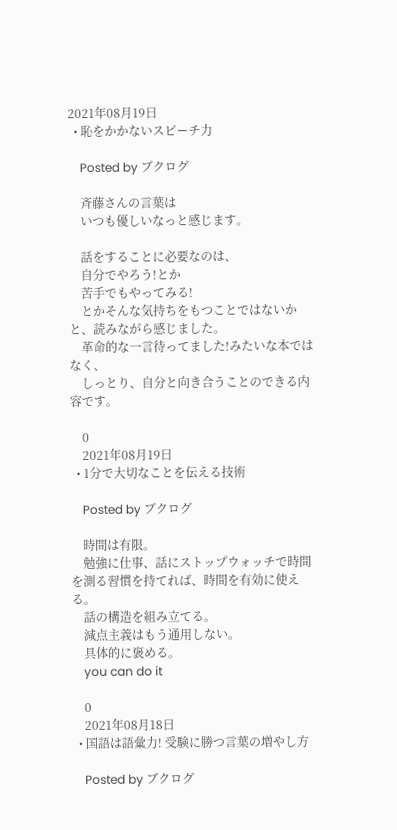2021年08月19日
  • 恥をかかないスピーチ力

    Posted by ブクログ

    斉藤さんの言葉は
    いつも優しいなっと感じます。

    話をすることに必要なのは、
    自分でやろう!とか
    苦手でもやってみる!
    とかそんな気持ちをもつことではないかと、読みながら感じました。
    革命的な一言待ってました!みたいな本ではなく、
    しっとり、自分と向き合うことのできる内容です。

    0
    2021年08月19日
  • 1分で大切なことを伝える技術

    Posted by ブクログ

    時間は有限。
    勉強に仕事、話にストップウォッチで時間を測る習慣を持てれば、時間を有効に使える。
    話の構造を組み立てる。
    減点主義はもう通用しない。
    具体的に褒める。
    you can do it

    0
    2021年08月18日
  • 国語は語彙力! 受験に勝つ言葉の増やし方

    Posted by ブクログ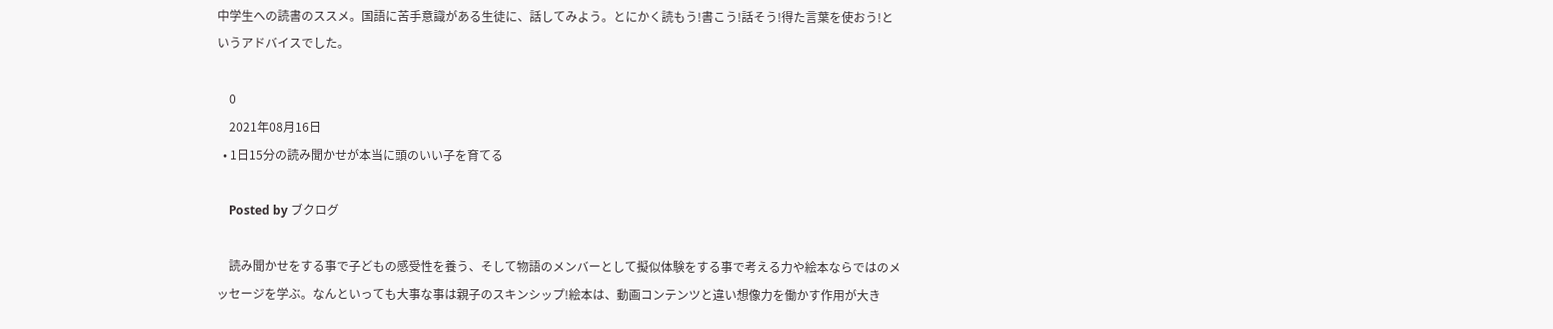中学生への読書のススメ。国語に苦手意識がある生徒に、話してみよう。とにかく読もう!書こう!話そう!得た言葉を使おう!というアドバイスでした。

    0
    2021年08月16日
  • 1日15分の読み聞かせが本当に頭のいい子を育てる

    Posted by ブクログ

    読み聞かせをする事で子どもの感受性を養う、そして物語のメンバーとして擬似体験をする事で考える力や絵本ならではのメッセージを学ぶ。なんといっても大事な事は親子のスキンシップ!絵本は、動画コンテンツと違い想像力を働かす作用が大き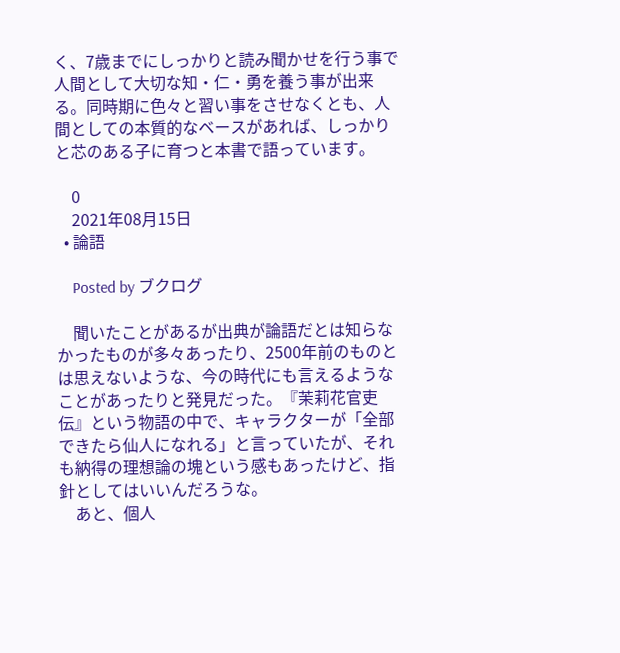く、7歳までにしっかりと読み聞かせを行う事で人間として大切な知・仁・勇を養う事が出来る。同時期に色々と習い事をさせなくとも、人間としての本質的なベースがあれば、しっかりと芯のある子に育つと本書で語っています。

    0
    2021年08月15日
  • 論語

    Posted by ブクログ

    聞いたことがあるが出典が論語だとは知らなかったものが多々あったり、2500年前のものとは思えないような、今の時代にも言えるようなことがあったりと発見だった。『茉莉花官吏伝』という物語の中で、キャラクターが「全部できたら仙人になれる」と言っていたが、それも納得の理想論の塊という感もあったけど、指針としてはいいんだろうな。
    あと、個人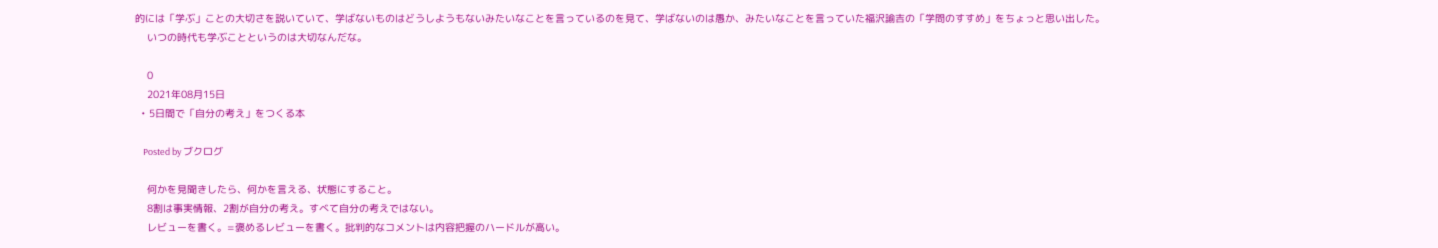的には「学ぶ」ことの大切さを説いていて、学ばないものはどうしようもないみたいなことを言っているのを見て、学ばないのは愚か、みたいなことを言っていた福沢諭吉の「学問のすすめ」をちょっと思い出した。
    いつの時代も学ぶことというのは大切なんだな。

    0
    2021年08月15日
  • 5日間で「自分の考え」をつくる本

    Posted by ブクログ

    何かを見聞きしたら、何かを言える、状態にすること。
    8割は事実情報、2割が自分の考え。すべて自分の考えではない。
    レビューを書く。=褒めるレビューを書く。批判的なコメントは内容把握のハードルが高い。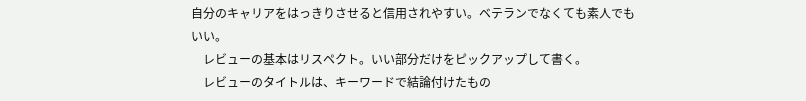自分のキャリアをはっきりさせると信用されやすい。ベテランでなくても素人でもいい。
    レビューの基本はリスペクト。いい部分だけをピックアップして書く。
    レビューのタイトルは、キーワードで結論付けたもの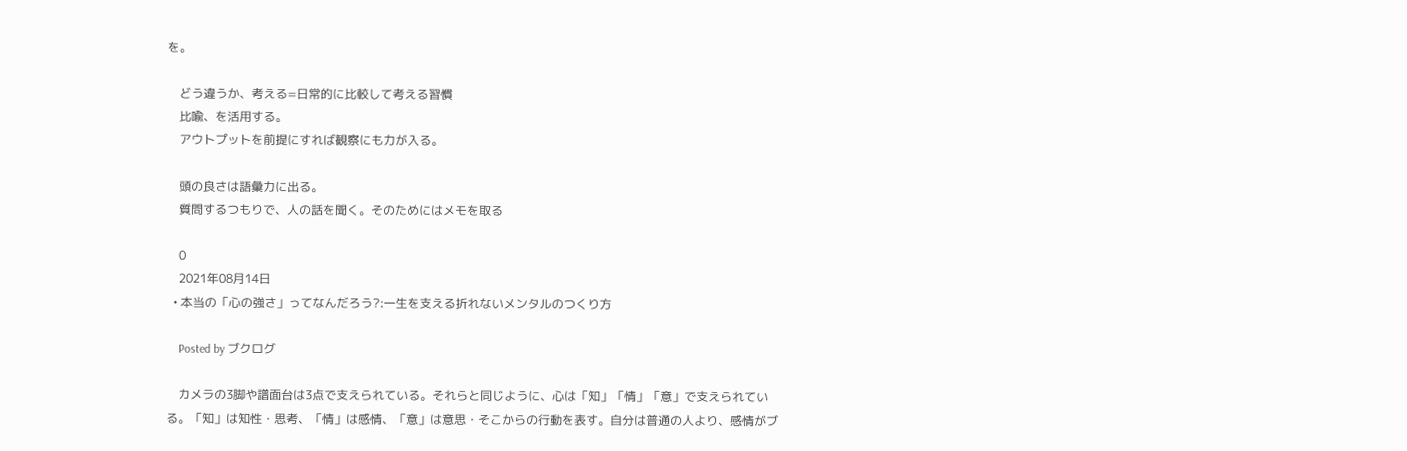を。

    どう違うか、考える=日常的に比較して考える習慣
    比喩、を活用する。
    アウトプットを前提にすれば観察にも力が入る。

    頭の良さは語彙力に出る。
    質問するつもりで、人の話を聞く。そのためにはメモを取る

    0
    2021年08月14日
  • 本当の「心の強さ」ってなんだろう?:一生を支える折れないメンタルのつくり方

    Posted by ブクログ

    カメラの3脚や譜面台は3点で支えられている。それらと同じように、心は「知」「情」「意」で支えられている。「知」は知性・思考、「情」は感情、「意」は意思・そこからの行動を表す。自分は普通の人より、感情がブ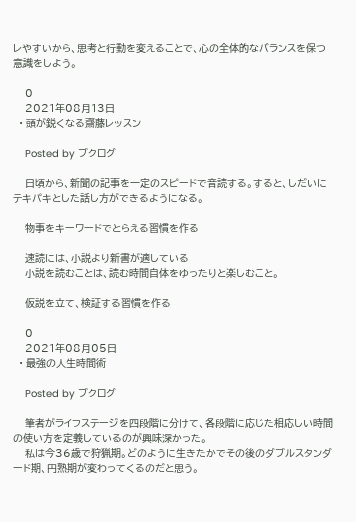レやすいから、思考と行動を変えることで、心の全体的なバランスを保つ意識をしよう。

    0
    2021年08月13日
  • 頭が鋭くなる齋藤レッスン

    Posted by ブクログ

    日頃から、新聞の記事を一定のスピードで音読する。すると、しだいにテキパキとした話し方ができるようになる。

    物事をキーワードでとらえる習慣を作る

    速読には、小説より新書が適している
    小説を読むことは、読む時間自体をゆったりと楽しむこと。

    仮説を立て、検証する習慣を作る

    0
    2021年08月05日
  • 最強の人生時間術

    Posted by ブクログ

    筆者がライフステージを四段階に分けて、各段階に応じた相応しい時間の使い方を定義しているのが興味深かった。
    私は今36歳で狩猟期。どのように生きたかでその後のダブルスタンダード期、円熟期が変わってくるのだと思う。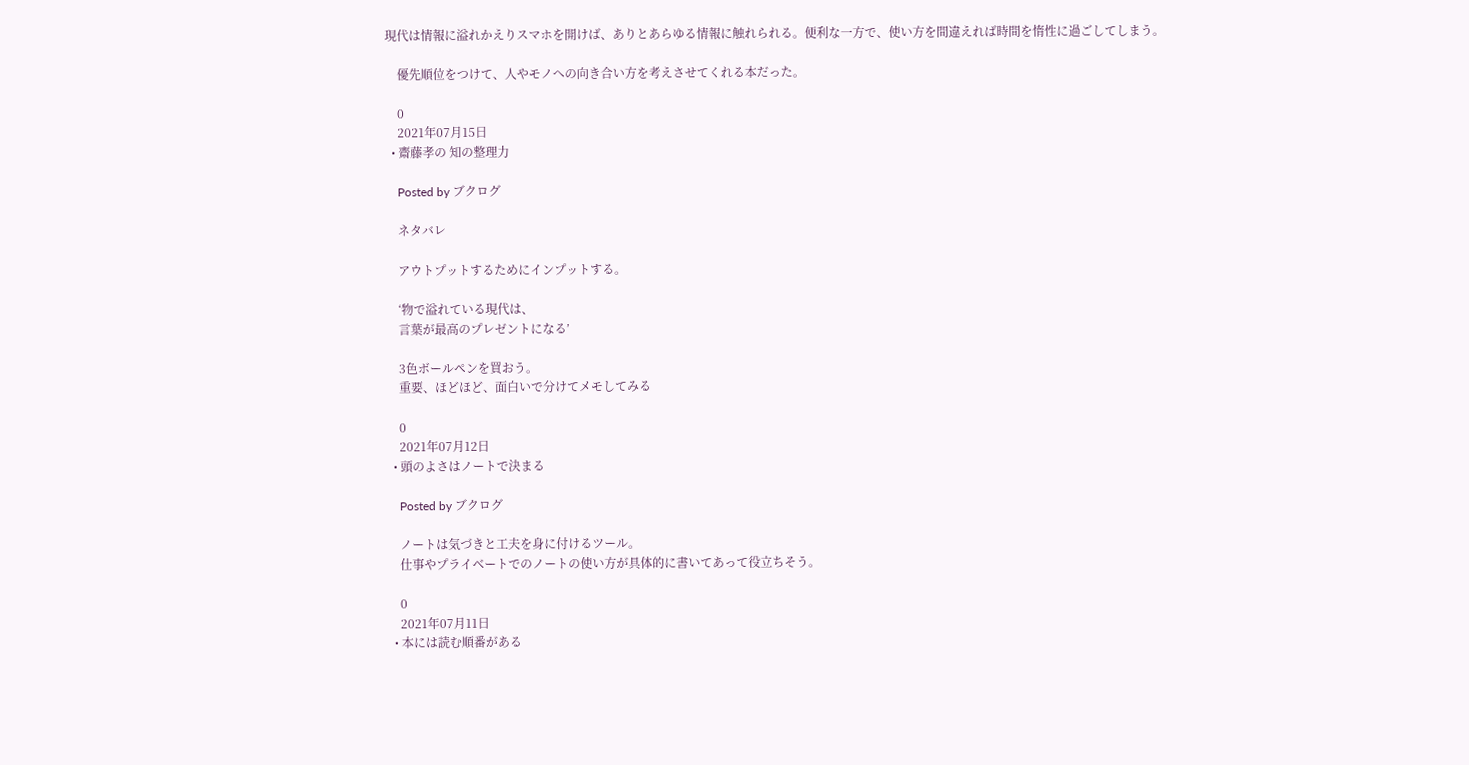現代は情報に溢れかえりスマホを開けば、ありとあらゆる情報に触れられる。便利な一方で、使い方を間違えれば時間を惰性に過ごしてしまう。

    優先順位をつけて、人やモノへの向き合い方を考えさせてくれる本だった。

    0
    2021年07月15日
  • 齋藤孝の 知の整理力

    Posted by ブクログ

    ネタバレ

    アウトプットするためにインプットする。

    ‘物で溢れている現代は、
    言葉が最高のプレゼントになる’

    3色ボールペンを買おう。
    重要、ほどほど、面白いで分けてメモしてみる

    0
    2021年07月12日
  • 頭のよさはノートで決まる

    Posted by ブクログ

    ノートは気づきと工夫を身に付けるツール。
    仕事やプライベートでのノートの使い方が具体的に書いてあって役立ちそう。

    0
    2021年07月11日
  • 本には読む順番がある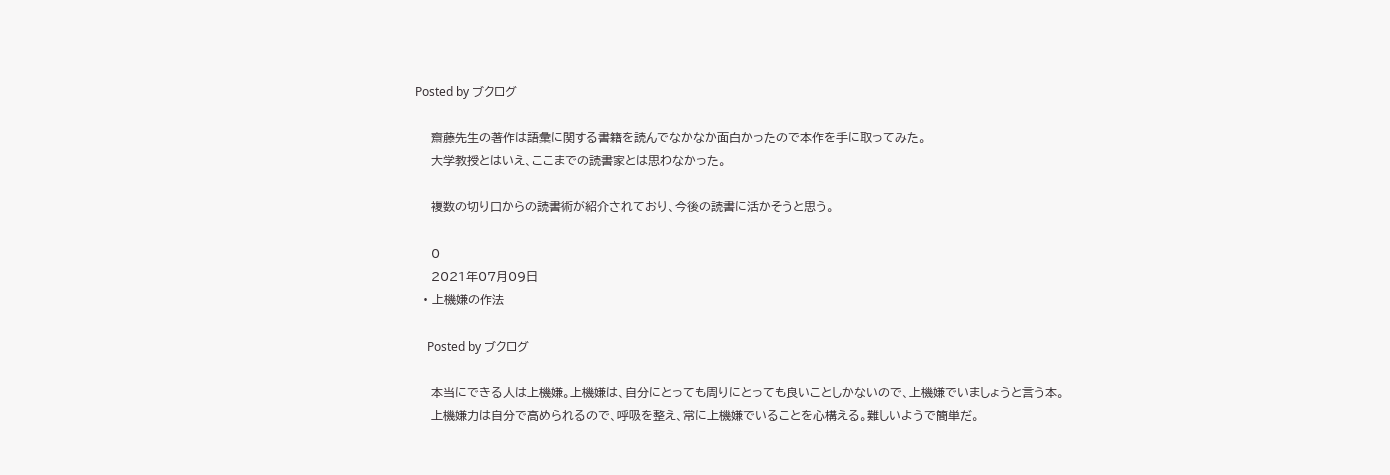Posted by ブクログ

    齋藤先生の著作は語彙に関する書籍を読んでなかなか面白かったので本作を手に取ってみた。
    大学教授とはいえ、ここまでの読書家とは思わなかった。

    複数の切り口からの読書術が紹介されており、今後の読書に活かそうと思う。

    0
    2021年07月09日
  • 上機嫌の作法

    Posted by ブクログ

    本当にできる人は上機嫌。上機嫌は、自分にとっても周りにとっても良いことしかないので、上機嫌でいましょうと言う本。
    上機嫌力は自分で高められるので、呼吸を整え、常に上機嫌でいることを心構える。難しいようで簡単だ。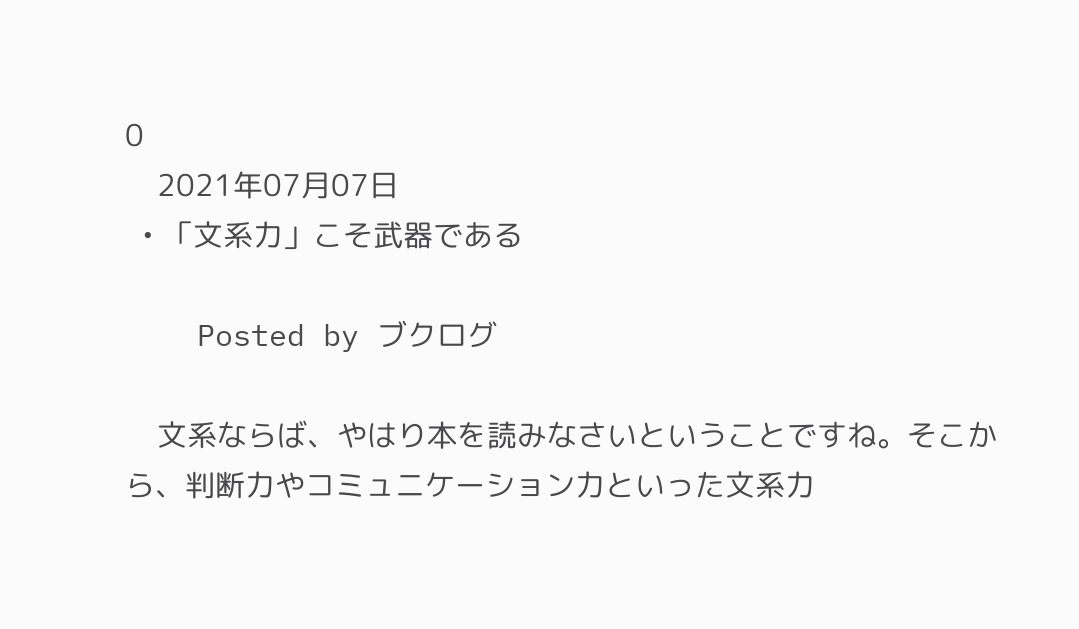0
    2021年07月07日
  • 「文系力」こそ武器である

    Posted by ブクログ

    文系ならば、やはり本を読みなさいということですね。そこから、判断力やコミュニケーション力といった文系力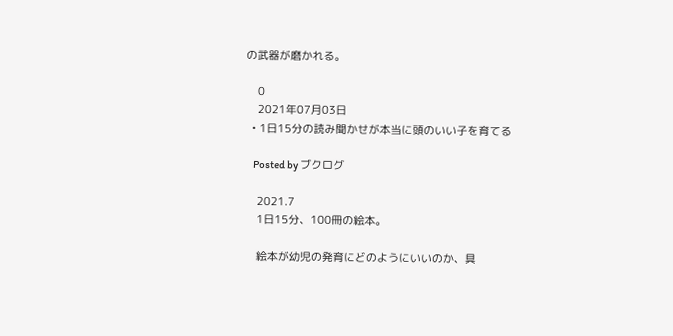の武器が磨かれる。

    0
    2021年07月03日
  • 1日15分の読み聞かせが本当に頭のいい子を育てる

    Posted by ブクログ

    2021.7
    1日15分、100冊の絵本。

    絵本が幼児の発育にどのようにいいのか、具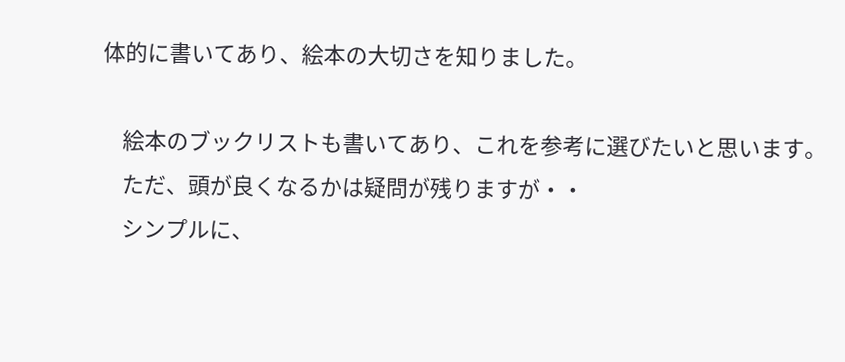体的に書いてあり、絵本の大切さを知りました。

    絵本のブックリストも書いてあり、これを参考に選びたいと思います。
    ただ、頭が良くなるかは疑問が残りますが・・
    シンプルに、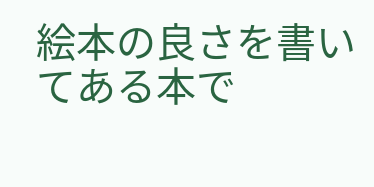絵本の良さを書いてある本で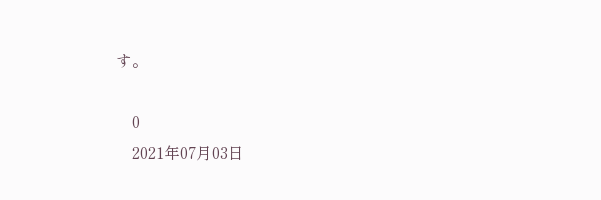す。

    0
    2021年07月03日